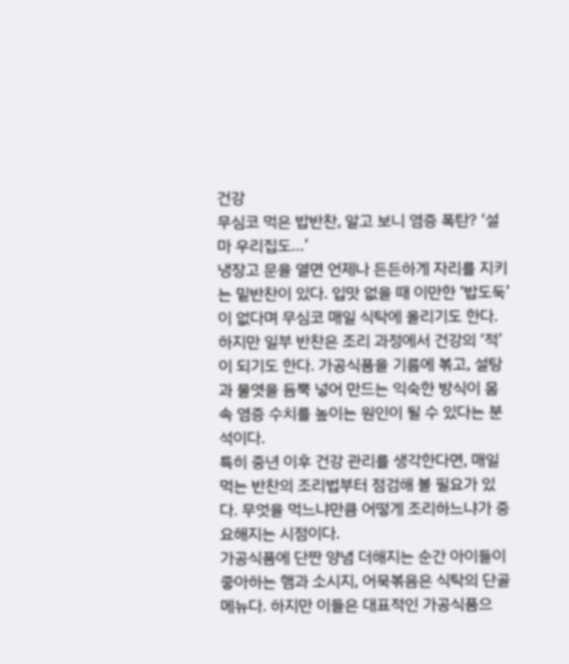건강
무심코 먹은 밥반찬, 알고 보니 염증 폭탄? ‘설마 우리집도…’
냉장고 문을 열면 언제나 든든하게 자리를 지키는 밑반찬이 있다. 입맛 없을 때 이만한 ‘밥도둑’이 없다며 무심코 매일 식탁에 올리기도 한다.
하지만 일부 반찬은 조리 과정에서 건강의 ‘적’이 되기도 한다. 가공식품을 기름에 볶고, 설탕과 물엿을 듬뿍 넣어 만드는 익숙한 방식이 몸속 염증 수치를 높이는 원인이 될 수 있다는 분석이다.
특히 중년 이후 건강 관리를 생각한다면, 매일 먹는 반찬의 조리법부터 점검해 볼 필요가 있다. 무엇을 먹느냐만큼 어떻게 조리하느냐가 중요해지는 시점이다.
가공식품에 단짠 양념 더해지는 순간 아이들이 좋아하는 햄과 소시지, 어묵볶음은 식탁의 단골 메뉴다. 하지만 이들은 대표적인 가공식품으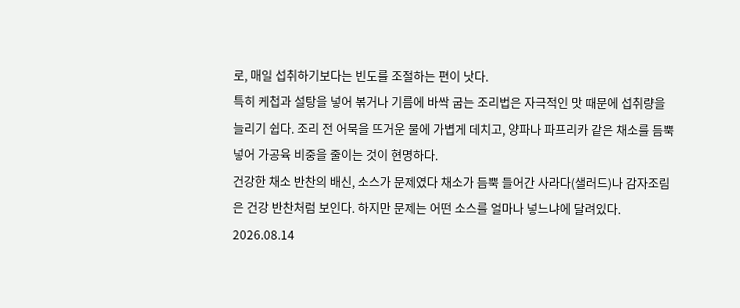로, 매일 섭취하기보다는 빈도를 조절하는 편이 낫다.
특히 케첩과 설탕을 넣어 볶거나 기름에 바싹 굽는 조리법은 자극적인 맛 때문에 섭취량을 늘리기 쉽다. 조리 전 어묵을 뜨거운 물에 가볍게 데치고, 양파나 파프리카 같은 채소를 듬뿍 넣어 가공육 비중을 줄이는 것이 현명하다.
건강한 채소 반찬의 배신, 소스가 문제였다 채소가 듬뿍 들어간 사라다(샐러드)나 감자조림은 건강 반찬처럼 보인다. 하지만 문제는 어떤 소스를 얼마나 넣느냐에 달려있다.
2026.08.14